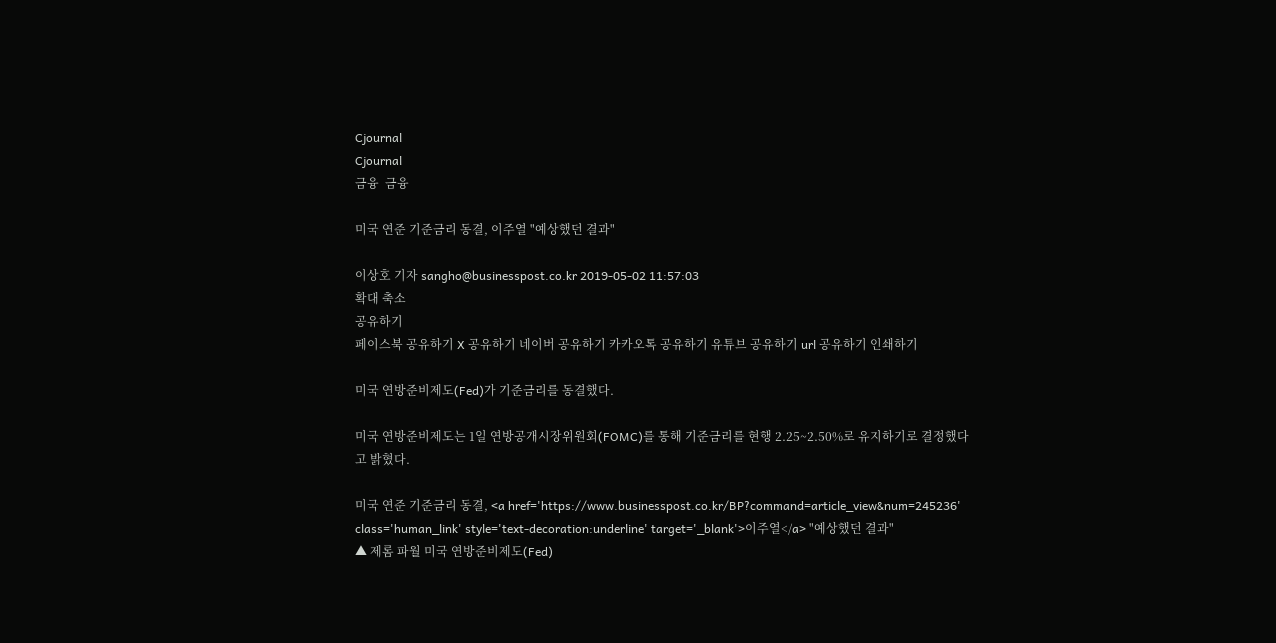Cjournal
Cjournal
금융  금융

미국 연준 기준금리 동결, 이주열 "예상했던 결과"

이상호 기자 sangho@businesspost.co.kr 2019-05-02 11:57:03
확대 축소
공유하기
페이스북 공유하기 X 공유하기 네이버 공유하기 카카오톡 공유하기 유튜브 공유하기 url 공유하기 인쇄하기

미국 연방준비제도(Fed)가 기준금리를 동결했다.

미국 연방준비제도는 1일 연방공개시장위원회(FOMC)를 통해 기준금리를 현행 2.25~2.50%로 유지하기로 결정했다고 밝혔다.

미국 연준 기준금리 동결, <a href='https://www.businesspost.co.kr/BP?command=article_view&num=245236' class='human_link' style='text-decoration:underline' target='_blank'>이주열</a> "예상했던 결과"
▲ 제롬 파월 미국 연방준비제도(Fed)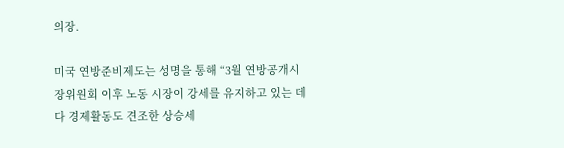의장.

미국 연방준비제도는 성명을 통해 “3월 연방공개시장위원회 이후 노동 시장이 강세를 유지하고 있는 데다 경제활동도 견조한 상승세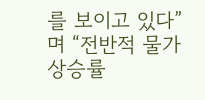를 보이고 있다”며 “전반적 물가상승률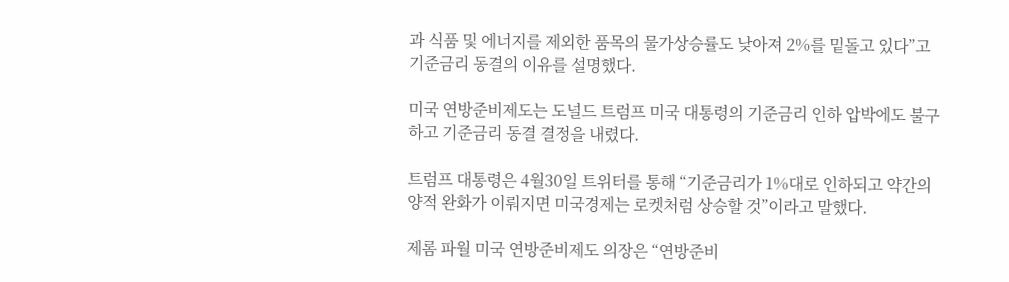과 식품 및 에너지를 제외한 품목의 물가상승률도 낮아져 2%를 밑돌고 있다”고 기준금리 동결의 이유를 설명했다.

미국 연방준비제도는 도널드 트럼프 미국 대통령의 기준금리 인하 압박에도 불구하고 기준금리 동결 결정을 내렸다.

트럼프 대통령은 4월30일 트위터를 통해 “기준금리가 1%대로 인하되고 약간의 양적 완화가 이뤄지면 미국경제는 로켓처럼 상승할 것”이라고 말했다.

제롬 파월 미국 연방준비제도 의장은 “연방준비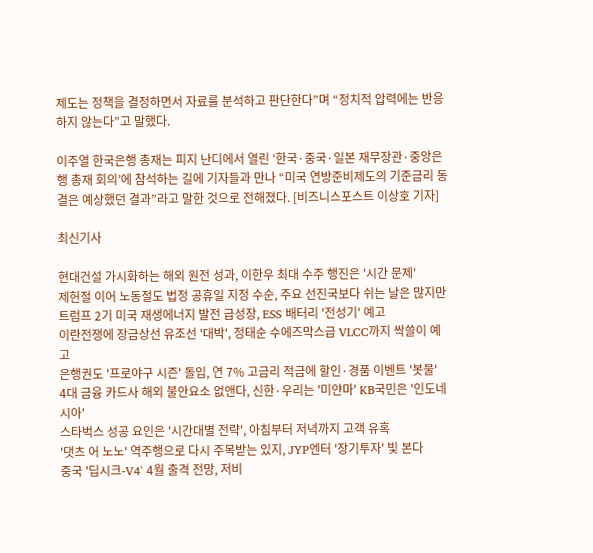제도는 정책을 결정하면서 자료를 분석하고 판단한다”며 “정치적 압력에는 반응하지 않는다”고 말했다.

이주열 한국은행 총재는 피지 난디에서 열린 ‘한국·중국·일본 재무장관·중앙은행 총재 회의’에 참석하는 길에 기자들과 만나 “미국 연방준비제도의 기준금리 동결은 예상했던 결과”라고 말한 것으로 전해졌다. [비즈니스포스트 이상호 기자]

최신기사

현대건설 가시화하는 해외 원전 성과, 이한우 최대 수주 행진은 '시간 문제'
제헌절 이어 노동절도 법정 공휴일 지정 수순, 주요 선진국보다 쉬는 날은 많지만
트럼프 2기 미국 재생에너지 발전 급성장, ESS 배터리 '전성기' 예고
이란전쟁에 장금상선 유조선 '대박', 정태순 수에즈막스급 VLCC까지 싹쓸이 예고
은행권도 '프로야구 시즌' 돌입, 연 7% 고금리 적금에 할인·경품 이벤트 '봇물'
4대 금융 카드사 해외 불안요소 없앤다, 신한·우리는 '미얀마' KB국민은 '인도네시아'
스타벅스 성공 요인은 '시간대별 전략', 아침부터 저녁까지 고객 유혹
'댓츠 어 노노' 역주행으로 다시 주목받는 있지, JYP엔터 '장기투자' 빛 본다
중국 '딥시크-V4' 4월 출격 전망, 저비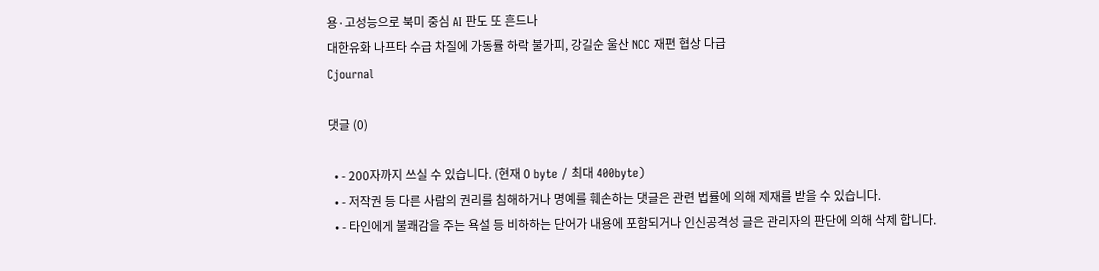용·고성능으로 북미 중심 AI 판도 또 흔드나
대한유화 나프타 수급 차질에 가동률 하락 불가피, 강길순 울산 NCC 재편 협상 다급
Cjournal

댓글 (0)

  • - 200자까지 쓰실 수 있습니다. (현재 0 byte / 최대 400byte)
  • - 저작권 등 다른 사람의 권리를 침해하거나 명예를 훼손하는 댓글은 관련 법률에 의해 제재를 받을 수 있습니다.
  • - 타인에게 불쾌감을 주는 욕설 등 비하하는 단어가 내용에 포함되거나 인신공격성 글은 관리자의 판단에 의해 삭제 합니다.